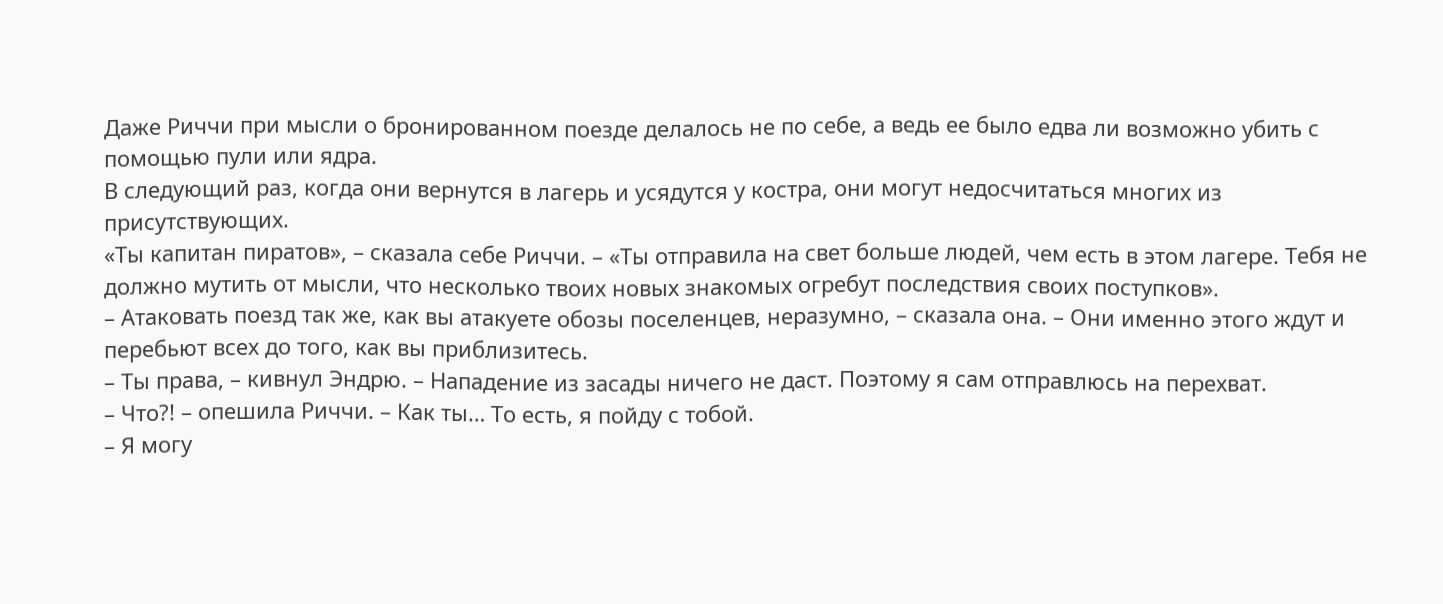Даже Риччи при мысли о бронированном поезде делалось не по себе, а ведь ее было едва ли возможно убить с помощью пули или ядра.
В следующий раз, когда они вернутся в лагерь и усядутся у костра, они могут недосчитаться многих из присутствующих.
«Ты капитан пиратов», – сказала себе Риччи. – «Ты отправила на свет больше людей, чем есть в этом лагере. Тебя не должно мутить от мысли, что несколько твоих новых знакомых огребут последствия своих поступков».
– Атаковать поезд так же, как вы атакуете обозы поселенцев, неразумно, – сказала она. – Они именно этого ждут и перебьют всех до того, как вы приблизитесь.
– Ты права, – кивнул Эндрю. – Нападение из засады ничего не даст. Поэтому я сам отправлюсь на перехват.
– Что?! – опешила Риччи. – Как ты… То есть, я пойду с тобой.
– Я могу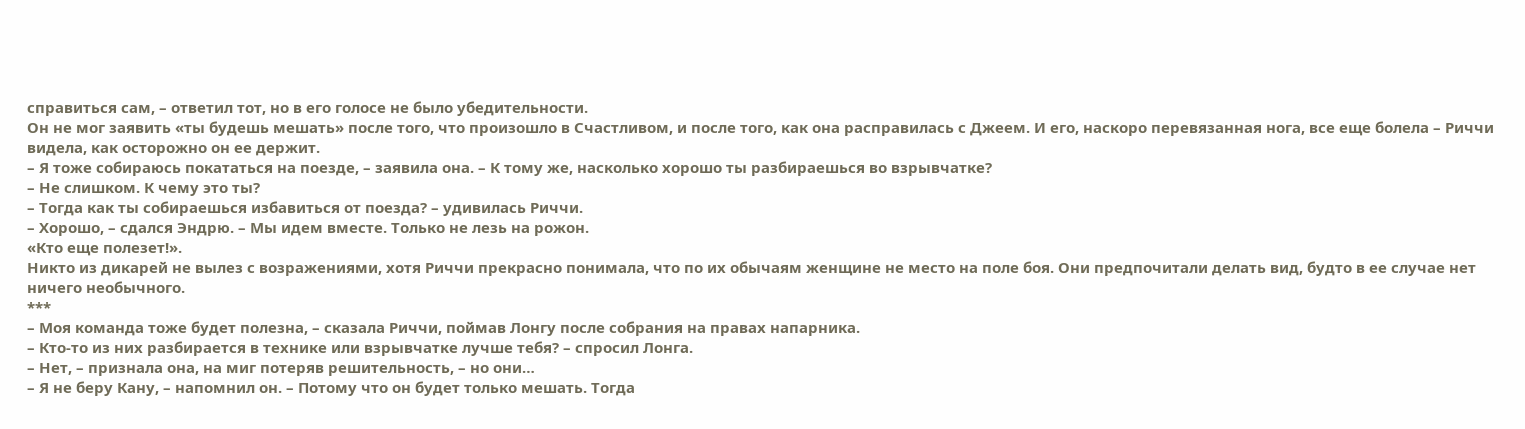справиться сам, – ответил тот, но в его голосе не было убедительности.
Он не мог заявить «ты будешь мешать» после того, что произошло в Счастливом, и после того, как она расправилась с Джеем. И его, наскоро перевязанная нога, все еще болела – Риччи видела, как осторожно он ее держит.
– Я тоже собираюсь покататься на поезде, – заявила она. – К тому же, насколько хорошо ты разбираешься во взрывчатке?
– Не слишком. К чему это ты?
– Тогда как ты собираешься избавиться от поезда? – удивилась Риччи.
– Хорошо, – сдался Эндрю. – Мы идем вместе. Только не лезь на рожон.
«Кто еще полезет!».
Никто из дикарей не вылез с возражениями, хотя Риччи прекрасно понимала, что по их обычаям женщине не место на поле боя. Они предпочитали делать вид, будто в ее случае нет ничего необычного.
***
– Моя команда тоже будет полезна, – сказала Риччи, поймав Лонгу после собрания на правах напарника.
– Кто-то из них разбирается в технике или взрывчатке лучше тебя? – спросил Лонга.
– Нет, – признала она, на миг потеряв решительность, – но они…
– Я не беру Кану, – напомнил он. – Потому что он будет только мешать. Тогда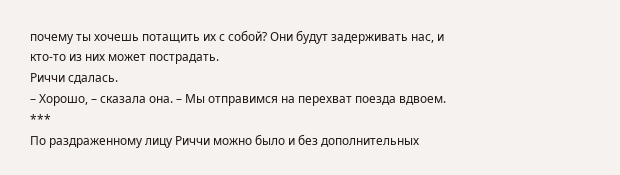почему ты хочешь потащить их с собой? Они будут задерживать нас, и кто-то из них может пострадать.
Риччи сдалась.
– Хорошо, – сказала она. – Мы отправимся на перехват поезда вдвоем.
***
По раздраженному лицу Риччи можно было и без дополнительных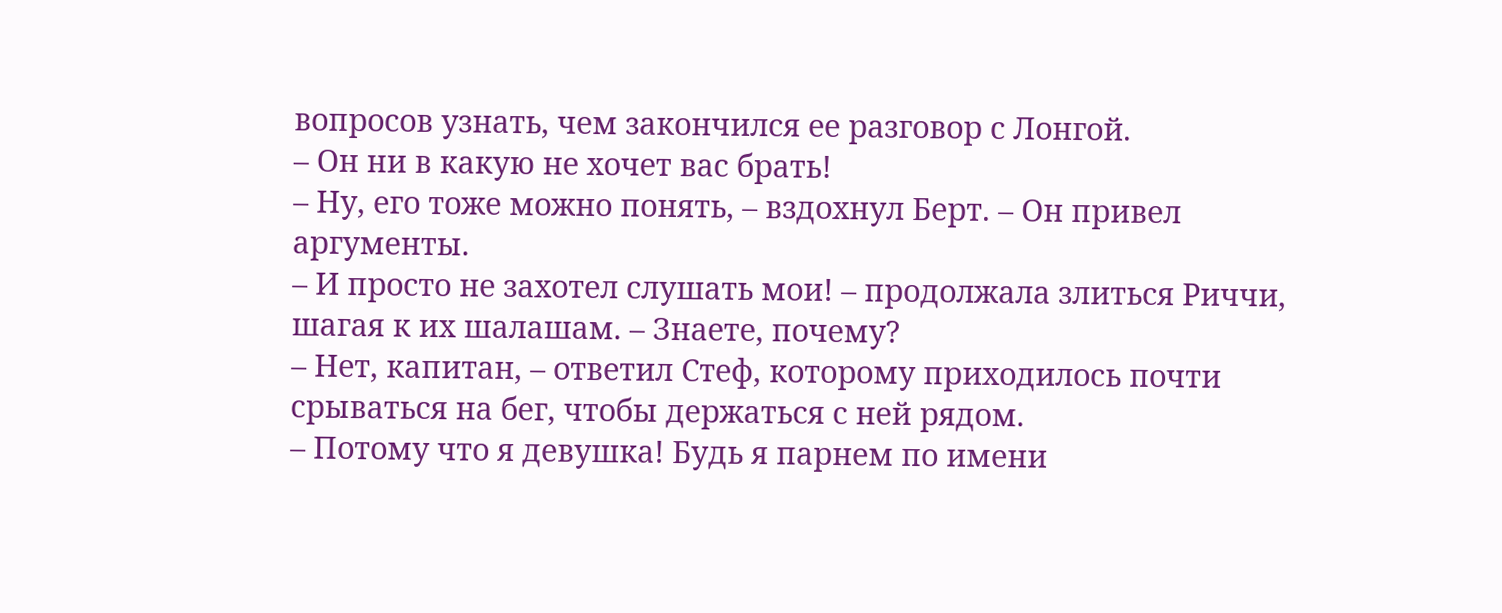вопросов узнать, чем закончился ее разговор с Лонгой.
– Он ни в какую не хочет вас брать!
– Ну, его тоже можно понять, – вздохнул Берт. – Он привел аргументы.
– И просто не захотел слушать мои! – продолжала злиться Риччи, шагая к их шалашам. – Знаете, почему?
– Нет, капитан, – ответил Стеф, которому приходилось почти срываться на бег, чтобы держаться с ней рядом.
– Потому что я девушка! Будь я парнем по имени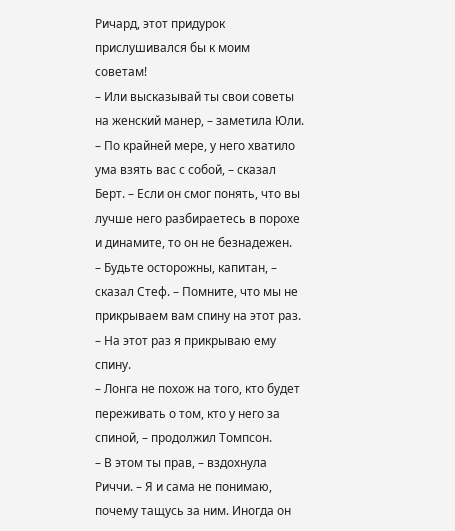Ричард, этот придурок прислушивался бы к моим советам!
– Или высказывай ты свои советы на женский манер, – заметила Юли.
– По крайней мере, у него хватило ума взять вас с собой, – сказал Берт. – Если он смог понять, что вы лучше него разбираетесь в порохе и динамите, то он не безнадежен.
– Будьте осторожны, капитан, – сказал Стеф. – Помните, что мы не прикрываем вам спину на этот раз.
– На этот раз я прикрываю ему спину.
– Лонга не похож на того, кто будет переживать о том, кто у него за спиной, – продолжил Томпсон.
– В этом ты прав, – вздохнула Риччи. – Я и сама не понимаю, почему тащусь за ним. Иногда он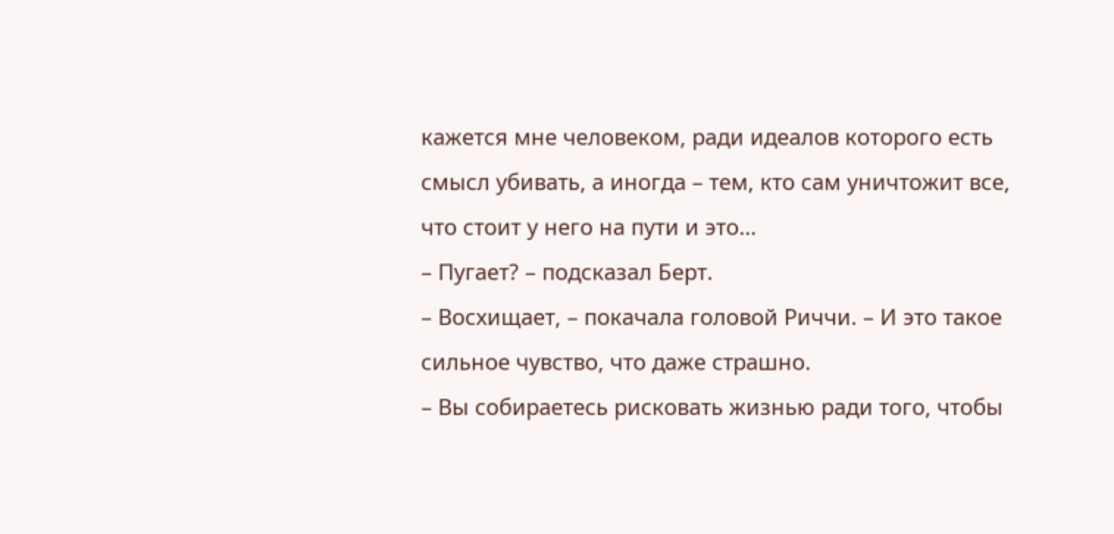кажется мне человеком, ради идеалов которого есть смысл убивать, а иногда – тем, кто сам уничтожит все, что стоит у него на пути и это…
– Пугает? – подсказал Берт.
– Восхищает, – покачала головой Риччи. – И это такое сильное чувство, что даже страшно.
– Вы собираетесь рисковать жизнью ради того, чтобы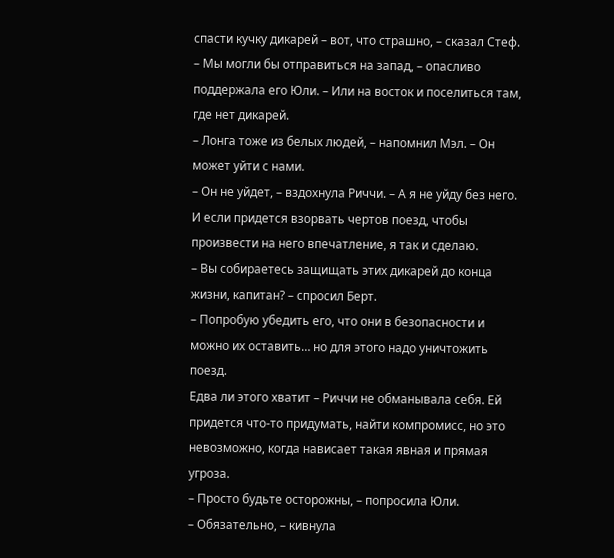спасти кучку дикарей – вот, что страшно, – сказал Стеф.
– Мы могли бы отправиться на запад, – опасливо поддержала его Юли. – Или на восток и поселиться там, где нет дикарей.
– Лонга тоже из белых людей, – напомнил Мэл. – Он может уйти с нами.
– Он не уйдет, – вздохнула Риччи. – А я не уйду без него. И если придется взорвать чертов поезд, чтобы произвести на него впечатление, я так и сделаю.
– Вы собираетесь защищать этих дикарей до конца жизни, капитан? – спросил Берт.
– Попробую убедить его, что они в безопасности и можно их оставить… но для этого надо уничтожить поезд.
Едва ли этого хватит – Риччи не обманывала себя. Ей придется что-то придумать, найти компромисс, но это невозможно, когда нависает такая явная и прямая угроза.
– Просто будьте осторожны, – попросила Юли.
– Обязательно, – кивнула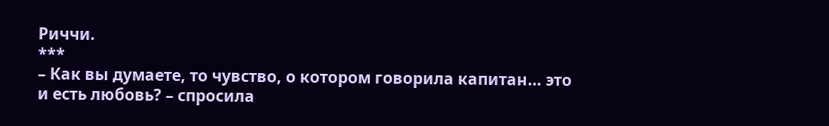Риччи.
***
– Как вы думаете, то чувство, о котором говорила капитан… это и есть любовь? – спросила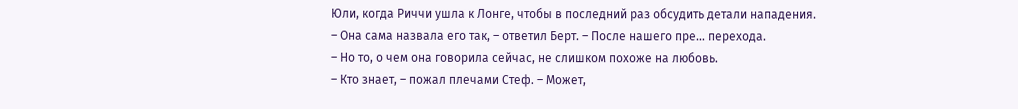Юли, когда Риччи ушла к Лонге, чтобы в последний раз обсудить детали нападения.
– Она сама назвала его так, – ответил Берт. – После нашего пре… перехода.
– Но то, о чем она говорила сейчас, не слишком похоже на любовь.
– Кто знает, – пожал плечами Стеф. – Может,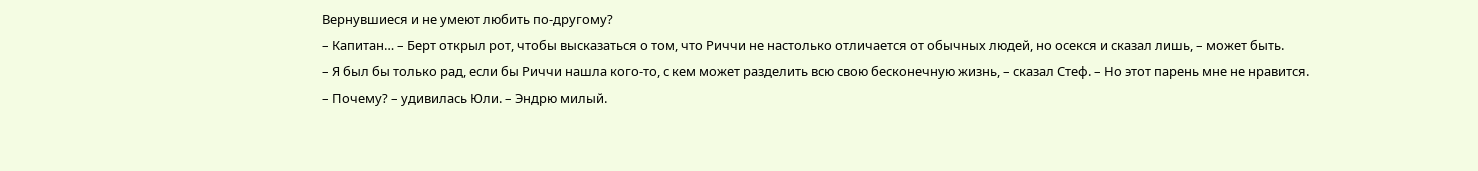Вернувшиеся и не умеют любить по-другому?
– Капитан… – Берт открыл рот, чтобы высказаться о том, что Риччи не настолько отличается от обычных людей, но осекся и сказал лишь, – может быть.
– Я был бы только рад, если бы Риччи нашла кого-то, с кем может разделить всю свою бесконечную жизнь, – сказал Стеф. – Но этот парень мне не нравится.
– Почему? – удивилась Юли. – Эндрю милый.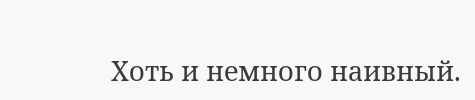Хоть и немного наивный.